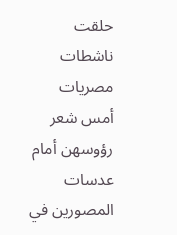حلقت ناشطات مصريات أمس شعر رؤوسهن أمام عدسات المصورين في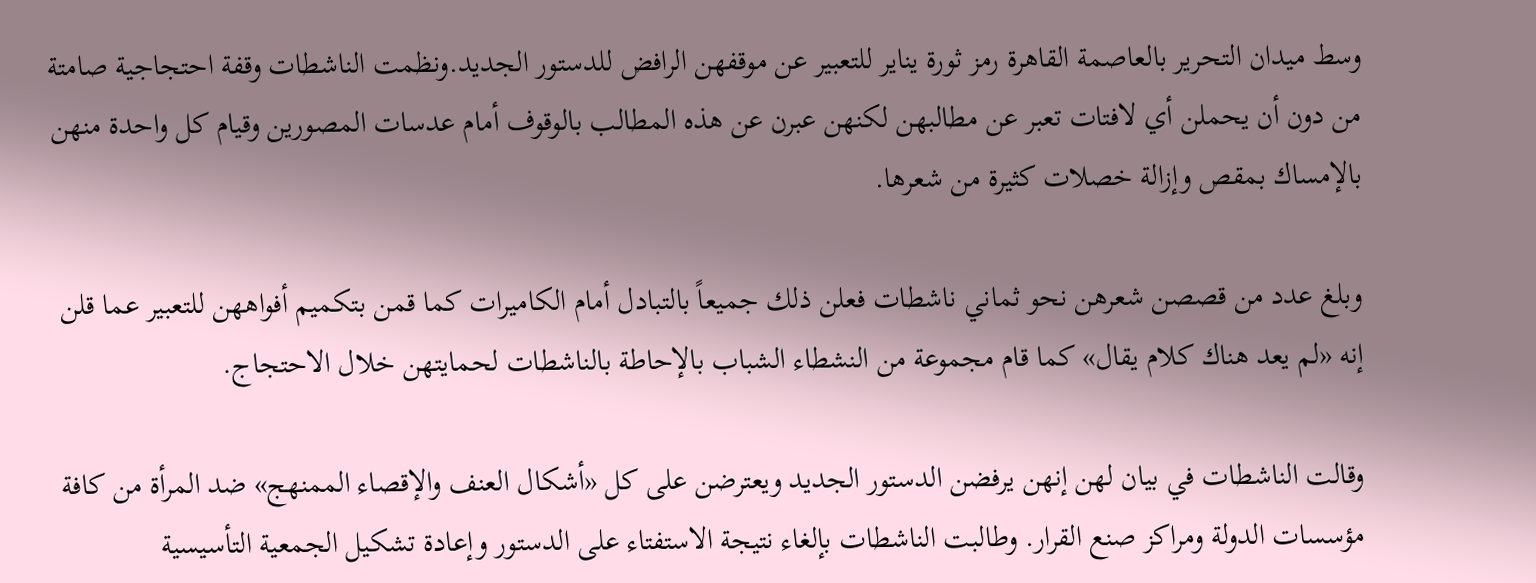وسط ميدان التحرير بالعاصمة القاهرة رمز ثورة يناير للتعبير عن موقفهن الرافض للدستور الجديد.ونظمت الناشطات وقفة احتجاجية صامتة من دون أن يحملن أي لافتات تعبر عن مطالبهن لكنهن عبرن عن هذه المطالب بالوقوف أمام عدسات المصورين وقيام كل واحدة منهن بالإمساك بمقص وإزالة خصلات كثيرة من شعرها.

وبلغ عدد من قصصن شعرهن نحو ثماني ناشطات فعلن ذلك جميعاً بالتبادل أمام الكاميرات كما قمن بتكميم أفواههن للتعبير عما قلن إنه «لم يعد هناك كلام يقال» كما قام مجموعة من النشطاء الشباب بالإحاطة بالناشطات لحمايتهن خلال الاحتجاج.

وقالت الناشطات في بيان لهن إنهن يرفضن الدستور الجديد ويعترضن على كل «أشكال العنف والإقصاء الممنهج» ضد المرأة من كافة مؤسسات الدولة ومراكز صنع القرار. وطالبت الناشطات بإلغاء نتيجة الاستفتاء على الدستور وإعادة تشكيل الجمعية التأسيسية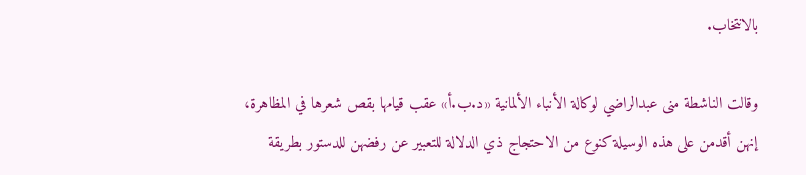بالانتخاب.

وقالت الناشطة منى عبدالراضي لوكالة الأنباء الألمانية «د.ب.أ» عقب قيامها بقص شعرها في المظاهرة، إنهن أقدمن على هذه الوسيلة كنوع من الاحتجاج ذي الدلالة للتعبير عن رفضهن للدستور بطريقة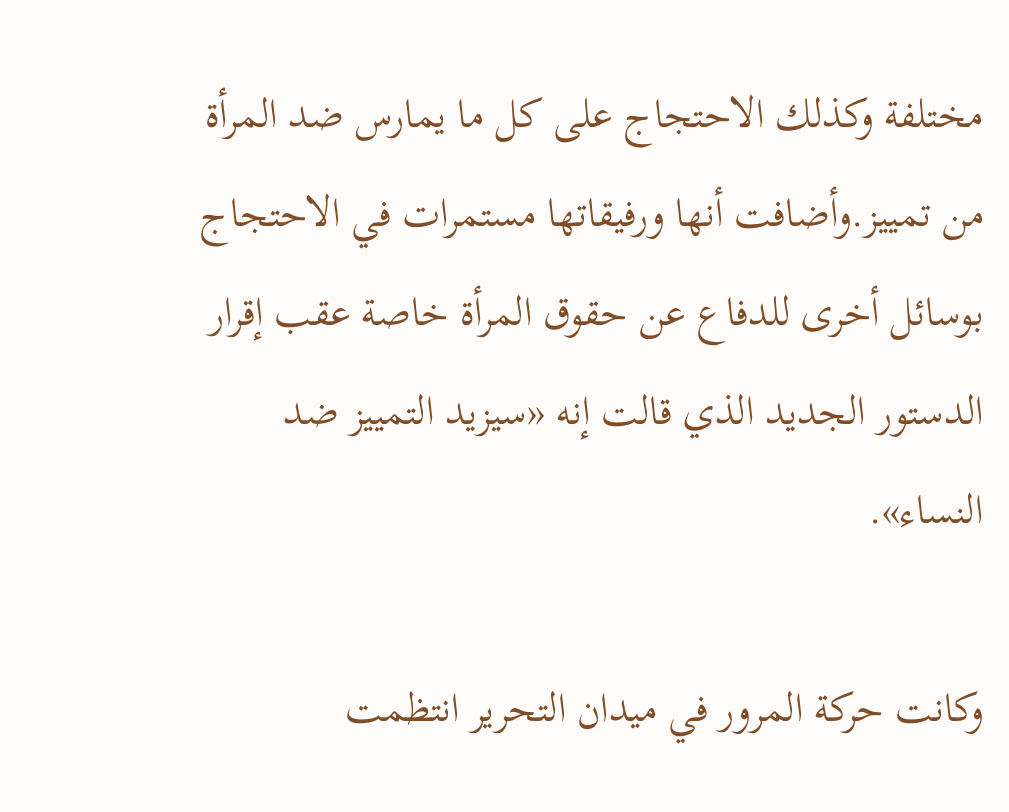مختلفة وكذلك الاحتجاج على كل ما يمارس ضد المرأة من تمييز.وأضافت أنها ورفيقاتها مستمرات في الاحتجاج بوسائل أخرى للدفاع عن حقوق المرأة خاصة عقب إقرار الدستور الجديد الذي قالت إنه «سيزيد التمييز ضد النساء».

وكانت حركة المرور في ميدان التحرير انتظمت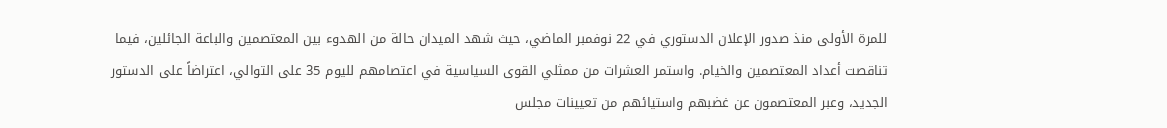للمرة الأولى منذ صدور الإعلان الدستوري في 22 نوفمبر الماضي، حيث شهد الميدان حالة من الهدوء بين المعتصمين والباعة الجائلين، فيما تناقصت أعداد المعتصمين والخيام. واستمر العشرات من ممثلي القوى السياسية في اعتصامهم لليوم 35 على التوالي، اعتراضاً على الدستور الجديد، وعبر المعتصمون عن غضبهم واستيائهم من تعيينات مجلس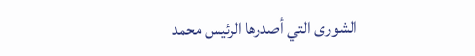الشورى التي أصدرها الرئيس محمد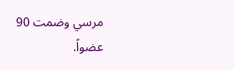مرسي وضمت 90 عضواً.